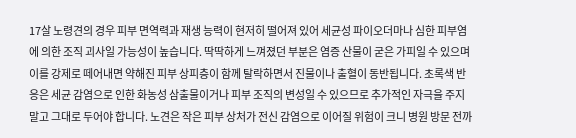17살 노령견의 경우 피부 면역력과 재생 능력이 현저히 떨어져 있어 세균성 파이오더마나 심한 피부염에 의한 조직 괴사일 가능성이 높습니다. 딱딱하게 느껴졌던 부분은 염증 산물이 굳은 가피일 수 있으며 이를 강제로 떼어내면 약해진 피부 상피층이 함께 탈락하면서 진물이나 출혈이 동반됩니다. 초록색 반응은 세균 감염으로 인한 화농성 삼출물이거나 피부 조직의 변성일 수 있으므로 추가적인 자극을 주지 말고 그대로 두어야 합니다. 노견은 작은 피부 상처가 전신 감염으로 이어질 위험이 크니 병원 방문 전까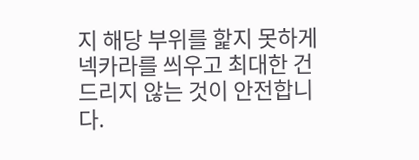지 해당 부위를 핥지 못하게 넥카라를 씌우고 최대한 건드리지 않는 것이 안전합니다.